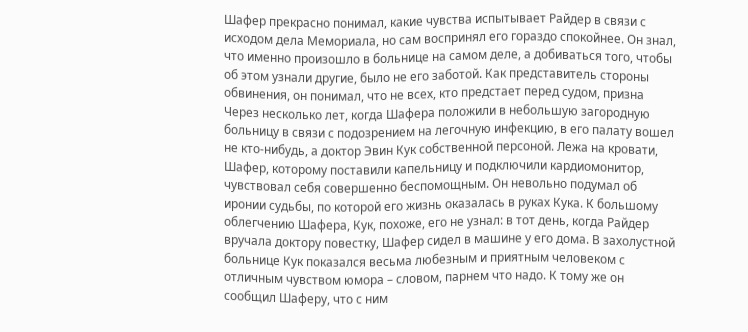Шафер прекрасно понимал, какие чувства испытывает Райдер в связи с исходом дела Мемориала, но сам воспринял его гораздо спокойнее. Он знал, что именно произошло в больнице на самом деле, а добиваться того, чтобы об этом узнали другие, было не его заботой. Как представитель стороны обвинения, он понимал, что не всех, кто предстает перед судом, призна
Через несколько лет, когда Шафера положили в небольшую загородную больницу в связи с подозрением на легочную инфекцию, в его палату вошел не кто-нибудь, а доктор Эвин Кук собственной персоной. Лежа на кровати, Шафер, которому поставили капельницу и подключили кардиомонитор, чувствовал себя совершенно беспомощным. Он невольно подумал об иронии судьбы, по которой его жизнь оказалась в руках Кука. К большому облегчению Шафера, Кук, похоже, его не узнал: в тот день, когда Райдер вручала доктору повестку, Шафер сидел в машине у его дома. В захолустной больнице Кук показался весьма любезным и приятным человеком с отличным чувством юмора – словом, парнем что надо. К тому же он сообщил Шаферу, что с ним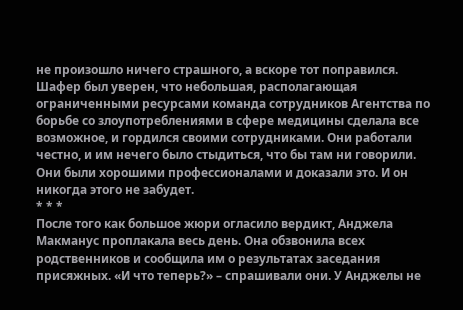не произошло ничего страшного, а вскоре тот поправился.
Шафер был уверен, что небольшая, располагающая ограниченными ресурсами команда сотрудников Агентства по борьбе со злоупотреблениями в сфере медицины сделала все возможное, и гордился своими сотрудниками. Они работали честно, и им нечего было стыдиться, что бы там ни говорили. Они были хорошими профессионалами и доказали это. И он никогда этого не забудет.
* * *
После того как большое жюри огласило вердикт, Анджела Макманус проплакала весь день. Она обзвонила всех родственников и сообщила им о результатах заседания присяжных. «И что теперь?» – спрашивали они. У Анджелы не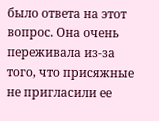было ответа на этот вопрос. Она очень переживала из-за того, что присяжные не пригласили ее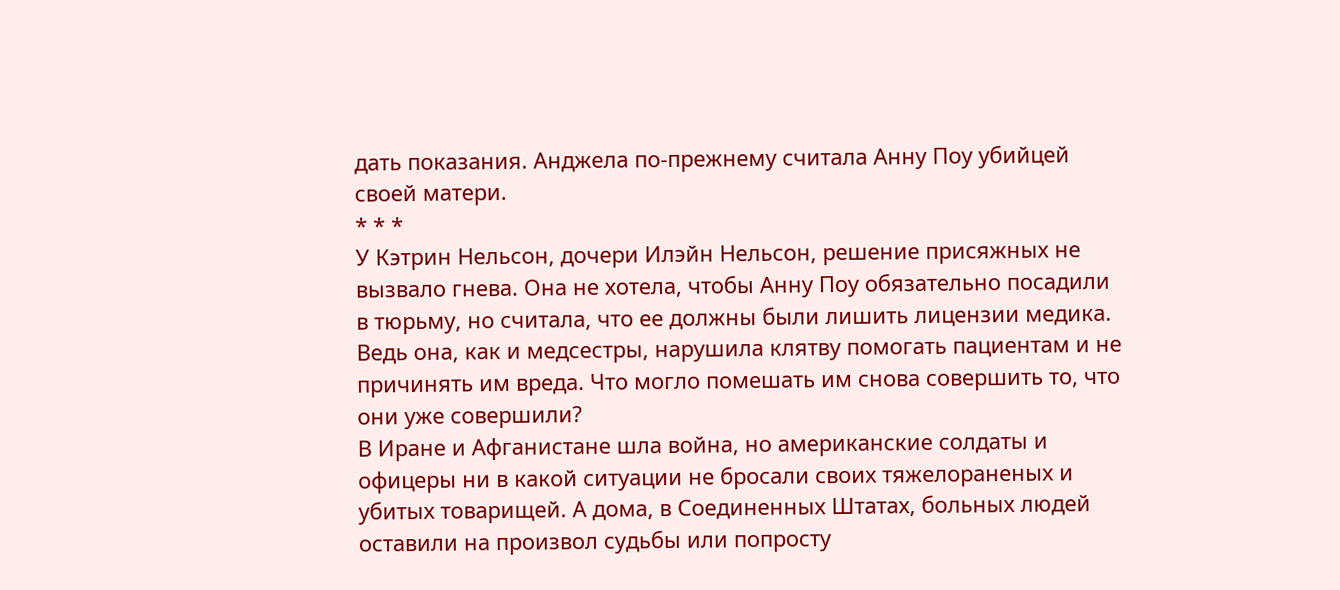дать показания. Анджела по-прежнему считала Анну Поу убийцей своей матери.
* * *
У Кэтрин Нельсон, дочери Илэйн Нельсон, решение присяжных не вызвало гнева. Она не хотела, чтобы Анну Поу обязательно посадили в тюрьму, но считала, что ее должны были лишить лицензии медика. Ведь она, как и медсестры, нарушила клятву помогать пациентам и не причинять им вреда. Что могло помешать им снова совершить то, что они уже совершили?
В Иране и Афганистане шла война, но американские солдаты и офицеры ни в какой ситуации не бросали своих тяжелораненых и убитых товарищей. А дома, в Соединенных Штатах, больных людей оставили на произвол судьбы или попросту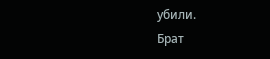убили.
Брат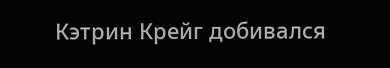Кэтрин Крейг добивался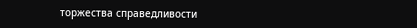торжества справедливости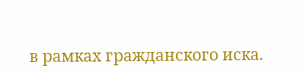в рамках гражданского иска.